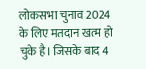लोकसभा चुनाव 2024 के लिए मतदान खत्म हो चुके है। जिसके बाद 4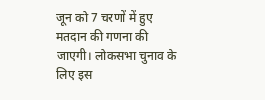जून को 7 चरणों में हुए मतदान की गणना की जाएगी। लोकसभा चुनाव के लिए इस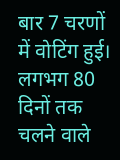बार 7 चरणों में वोटिंग हुई। लगभग 80 दिनों तक चलने वाले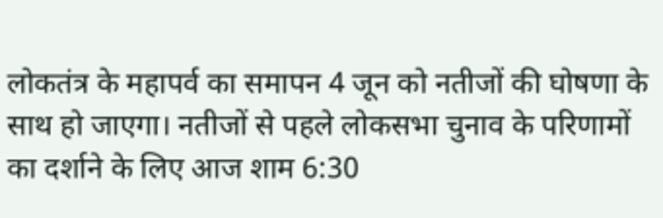लोकतंत्र के महापर्व का समापन 4 जून को नतीजों की घोषणा के साथ हो जाएगा। नतीजों से पहले लोकसभा चुनाव के परिणामों का दर्शाने के लिए आज शाम 6:30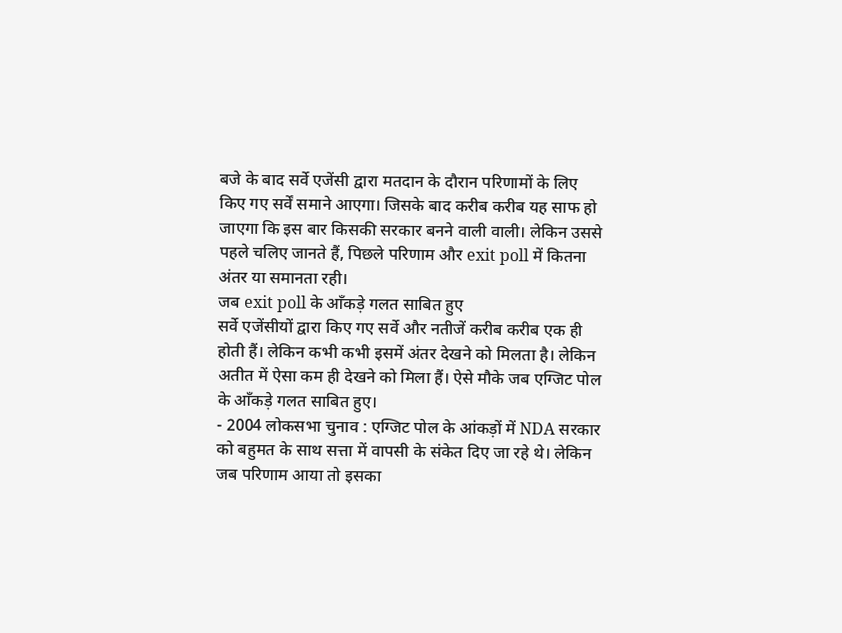बजे के बाद सर्वे एजेंसी द्वारा मतदान के दौरान परिणामों के लिए किए गए सर्वें समाने आएगा। जिसके बाद करीब करीब यह साफ हो जाएगा कि इस बार किसकी सरकार बनने वाली वाली। लेकिन उससे पहले चलिए जानते हैं, पिछले परिणाम और exit poll में कितना अंतर या समानता रही।
जब exit poll के आँकड़े गलत साबित हुए
सर्वे एजेंसीयों द्वारा किए गए सर्वे और नतीजें करीब करीब एक ही होती हैं। लेकिन कभी कभी इसमें अंतर देखने को मिलता है। लेकिन अतीत में ऐसा कम ही देखने को मिला हैं। ऐसे मौके जब एग्जिट पोल के आँकड़े गलत साबित हुए।
- 2004 लोकसभा चुनाव : एग्जिट पोल के आंकड़ों में NDA सरकार को बहुमत के साथ सत्ता में वापसी के संकेत दिए जा रहे थे। लेकिन जब परिणाम आया तो इसका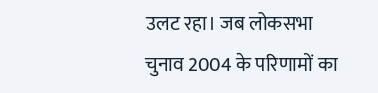उलट रहा। जब लोकसभा चुनाव 2004 के परिणामों का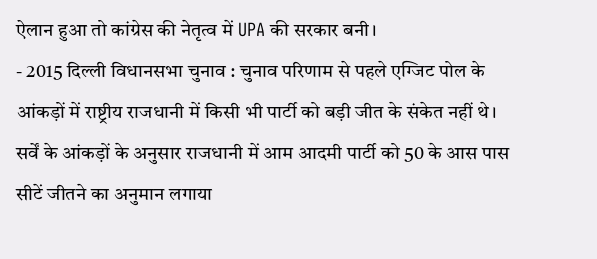ऐलान हुआ तो कांग्रेस की नेतृत्व में UPA की सरकार बनी।
- 2015 दिल्ली विधानसभा चुनाव : चुनाव परिणाम से पहले एग्जिट पोल के आंकड़ों में राष्ट्रीय राजधानी में किसी भी पार्टी को बड़ी जीत के संकेत नहीं थे। सर्वें के आंकड़ों के अनुसार राजधानी में आम आदमी पार्टी को 50 के आस पास सीटें जीतने का अनुमान लगाया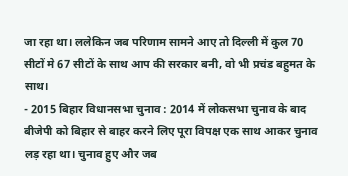जा रहा था। ललेकिन जब परिणाम सामने आए तो दिल्ली में कुल 70 सीटों मे 67 सीटों के साथ आप की सरकार बनी, वो भी प्रचंड बहुमत के साथ।
- 2015 बिहार विधानसभा चुनाव : 2014 में लोकसभा चुनाव के बाद बीजेपी को बिहार से बाहर करने लिए पूरा विपक्ष एक साथ आकर चुनाव लड़ रहा था। चुनाव हुए और जब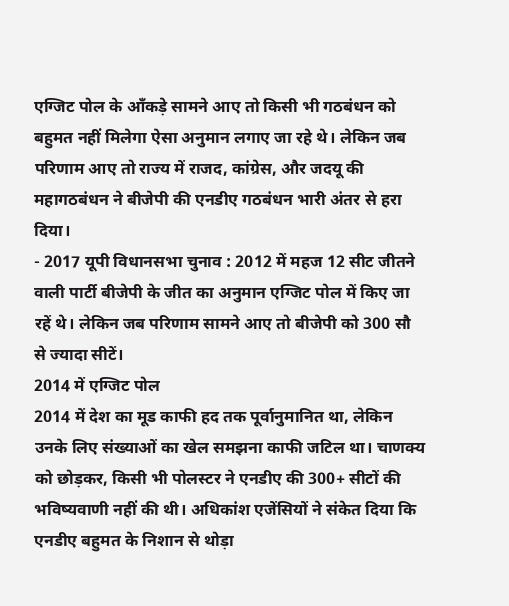एग्जिट पोल के आँकड़े सामने आए तो किसी भी गठबंधन को बहुमत नहीं मिलेगा ऐसा अनुमान लगाए जा रहे थे। लेकिन जब परिणाम आए तो राज्य में राजद, कांग्रेस, और जदयू की महागठबंधन ने बीजेपी की एनडीए गठबंधन भारी अंतर से हरा दिया।
- 2017 यूपी विधानसभा चुनाव : 2012 में महज 12 सीट जीतने वाली पार्टी बीजेपी के जीत का अनुमान एग्जिट पोल में किए जा रहें थे। लेकिन जब परिणाम सामने आए तो बीजेपी को 300 सौ से ज्यादा सीटें।
2014 में एग्जिट पोल
2014 में देश का मूड काफी हद तक पूर्वानुमानित था, लेकिन उनके लिए संख्याओं का खेल समझना काफी जटिल था। चाणक्य को छोड़कर, किसी भी पोलस्टर ने एनडीए की 300+ सीटों की भविष्यवाणी नहीं की थी। अधिकांश एजेंसियों ने संकेत दिया कि एनडीए बहुमत के निशान से थोड़ा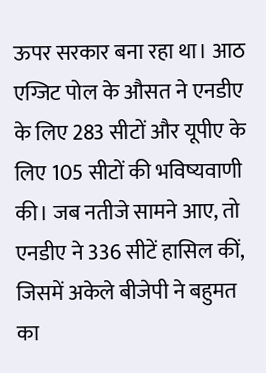ऊपर सरकार बना रहा था। आठ एग्जिट पोल के औसत ने एनडीए के लिए 283 सीटों और यूपीए के लिए 105 सीटों की भविष्यवाणी की। जब नतीजे सामने आए, तो एनडीए ने 336 सीटें हासिल कीं, जिसमें अकेले बीजेपी ने बहुमत का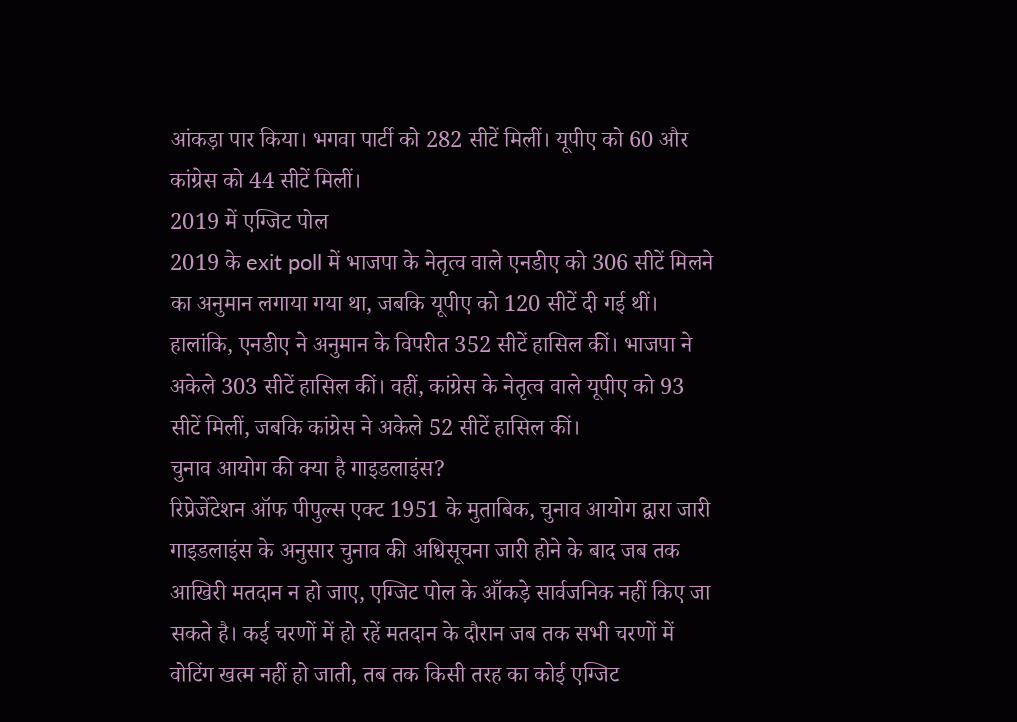आंकड़ा पार किया। भगवा पार्टी को 282 सीटें मिलीं। यूपीए को 60 और कांग्रेस को 44 सीटें मिलीं।
2019 में एग्जिट पोल
2019 के exit poll में भाजपा के नेतृत्व वाले एनडीए को 306 सीटें मिलने का अनुमान लगाया गया था, जबकि यूपीए को 120 सीटें दी गई थीं। हालांकि, एनडीए ने अनुमान के विपरीत 352 सीटें हासिल कीं। भाजपा ने अकेले 303 सीटें हासिल कीं। वहीं, कांग्रेस के नेतृत्व वाले यूपीए को 93 सीटें मिलीं, जबकि कांग्रेस ने अकेले 52 सीटें हासिल कीं।
चुनाव आयोग की क्या है गाइडलाइंस?
रिप्रेजेंटेशन ऑफ पीपुल्स एक्ट 1951 के मुताबिक, चुनाव आयोग द्वारा जारी गाइडलाइंस के अनुसार चुनाव की अधिसूचना जारी होने के बाद जब तक आखिरी मतदान न हो जाए, एग्जिट पोल के आँकड़े सार्वजनिक नहीं किए जा सकते है। कई चरणों में हो रहें मतदान के दौरान जब तक सभी चरणों में वोटिंग खत्म नहीं हो जाती, तब तक किसी तरह का कोई एग्जिट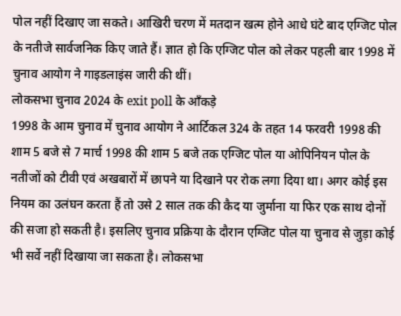पोल नहीं दिखाए जा सकते। आखिरी चरण में मतदान खत्म होने आधे घंटे बाद एग्जिट पोल के नतीजे सार्वजनिक किए जाते हैं। ज्ञात हो कि एग्जिट पोल को लेकर पहली बार 1998 में चुनाव आयोग ने गाइडलाइंस जारी की थीं।
लोकसभा चुनाव 2024 के exit poll के आँकड़े
1998 के आम चुनाव में चुनाव आयोग ने आर्टिकल 324 के तहत 14 फरवरी 1998 की शाम 5 बजे से 7 मार्च 1998 की शाम 5 बजे तक एग्जिट पोल या ओपिनियन पोल के नतीजों को टीवी एवं अखबारों में छापने या दिखाने पर रोक लगा दिया था। अगर कोई इस नियम का उलंघन करता हैं तो उसे 2 साल तक की कैद या जुर्माना या फिर एक साथ दोनों की सजा हो सकती है। इसलिए चुनाव प्रक्रिया के दौरान एग्जिट पोल या चुनाव से जुड़ा कोई भी सर्वे नहीं दिखाया जा सकता है। लोकसभा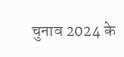चुनाव 2024 के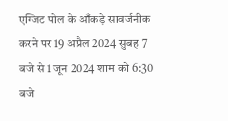एग्जिट पोल के आँकड़े सावर्जनीक करने पर 19 अप्रैल 2024 सुबह 7 बजे से 1 जून 2024 शाम को 6:30 बजे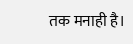तक मनाही है।